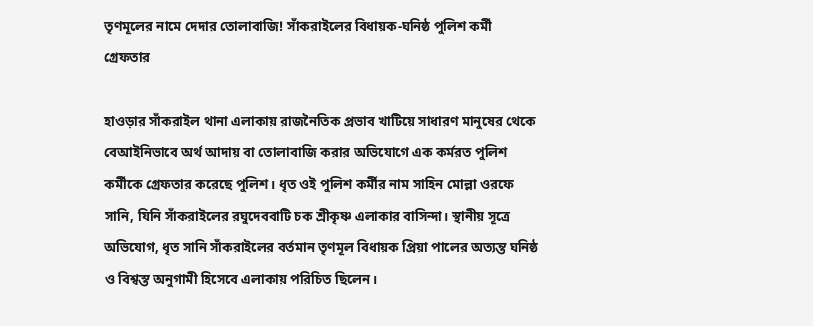তৃণমূলের নামে দেদার তোলাবাজি! সাঁকরাইলের বিধায়ক-ঘনিষ্ঠ পুলিশ কর্মী গ্রেফতার

হাওড়ার সাঁকরাইল থানা এলাকায় রাজনৈতিক প্রভাব খাটিয়ে সাধারণ মানুষের থেকে বেআইনিভাবে অর্থ আদায় বা তোলাবাজি করার অভিযোগে এক কর্মরত পুলিশ কর্মীকে গ্রেফতার করেছে পুলিশ। ধৃত ওই পুলিশ কর্মীর নাম সাহিন মোল্লা ওরফে সানি, যিনি সাঁকরাইলের রঘুদেববাটি চক শ্রীকৃষ্ণ এলাকার বাসিন্দা। স্থানীয় সূত্রে অভিযোগ, ধৃত সানি সাঁকরাইলের বর্তমান তৃণমূল বিধায়ক প্রিয়া পালের অত্যন্ত ঘনিষ্ঠ ও বিশ্বস্ত অনুগামী হিসেবে এলাকায় পরিচিত ছিলেন।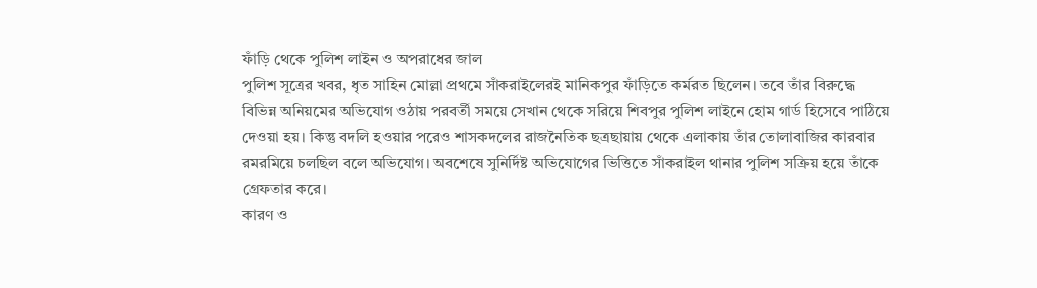ফাঁড়ি থেকে পুলিশ লাইন ও অপরাধের জাল
পুলিশ সূত্রের খবর, ধৃত সাহিন মোল্লা প্রথমে সাঁকরাইলেরই মানিকপুর ফাঁড়িতে কর্মরত ছিলেন। তবে তাঁর বিরুদ্ধে বিভিন্ন অনিয়মের অভিযোগ ওঠায় পরবর্তী সময়ে সেখান থেকে সরিয়ে শিবপুর পুলিশ লাইনে হোম গার্ড হিসেবে পাঠিয়ে দেওয়া হয়। কিন্তু বদলি হওয়ার পরেও শাসকদলের রাজনৈতিক ছত্রছায়ায় থেকে এলাকায় তাঁর তোলাবাজির কারবার রমরমিয়ে চলছিল বলে অভিযোগ। অবশেষে সুনির্দিষ্ট অভিযোগের ভিত্তিতে সাঁকরাইল থানার পুলিশ সক্রিয় হয়ে তাঁকে গ্রেফতার করে।
কারণ ও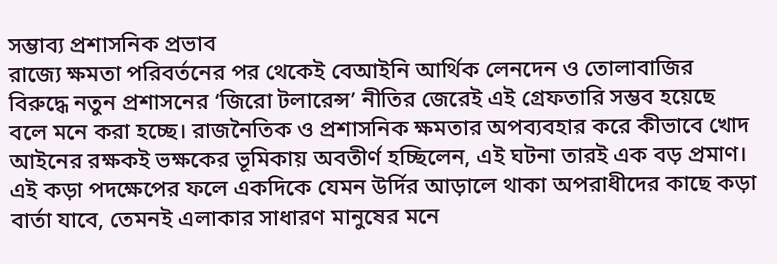সম্ভাব্য প্রশাসনিক প্রভাব
রাজ্যে ক্ষমতা পরিবর্তনের পর থেকেই বেআইনি আর্থিক লেনদেন ও তোলাবাজির বিরুদ্ধে নতুন প্রশাসনের ‘জিরো টলারেন্স’ নীতির জেরেই এই গ্রেফতারি সম্ভব হয়েছে বলে মনে করা হচ্ছে। রাজনৈতিক ও প্রশাসনিক ক্ষমতার অপব্যবহার করে কীভাবে খোদ আইনের রক্ষকই ভক্ষকের ভূমিকায় অবতীর্ণ হচ্ছিলেন, এই ঘটনা তারই এক বড় প্রমাণ। এই কড়া পদক্ষেপের ফলে একদিকে যেমন উর্দির আড়ালে থাকা অপরাধীদের কাছে কড়া বার্তা যাবে, তেমনই এলাকার সাধারণ মানুষের মনে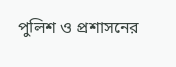পুলিশ ও প্রশাসনের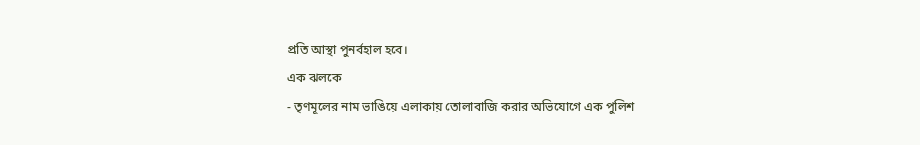প্রতি আস্থা পুনর্বহাল হবে।
এক ঝলকে
- তৃণমূলের নাম ভাঙিয়ে এলাকায় তোলাবাজি করার অভিযোগে এক পুলিশ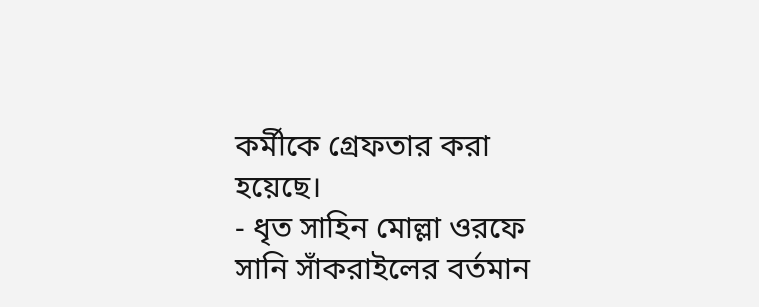কর্মীকে গ্রেফতার করা হয়েছে।
- ধৃত সাহিন মোল্লা ওরফে সানি সাঁকরাইলের বর্তমান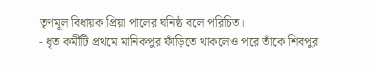তৃণমূল বিধায়ক প্রিয়া পালের ঘনিষ্ঠ বলে পরিচিত।
- ধৃত কর্মীটি প্রথমে মানিকপুর ফাঁড়িতে থাকলেও পরে তাঁকে শিবপুর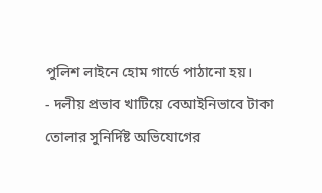পুলিশ লাইনে হোম গার্ডে পাঠানো হয়।
- দলীয় প্রভাব খাটিয়ে বেআইনিভাবে টাকা তোলার সুনির্দিষ্ট অভিযোগের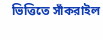ভিত্তিতে সাঁকরাইল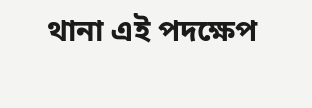থানা এই পদক্ষেপ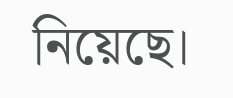নিয়েছে।